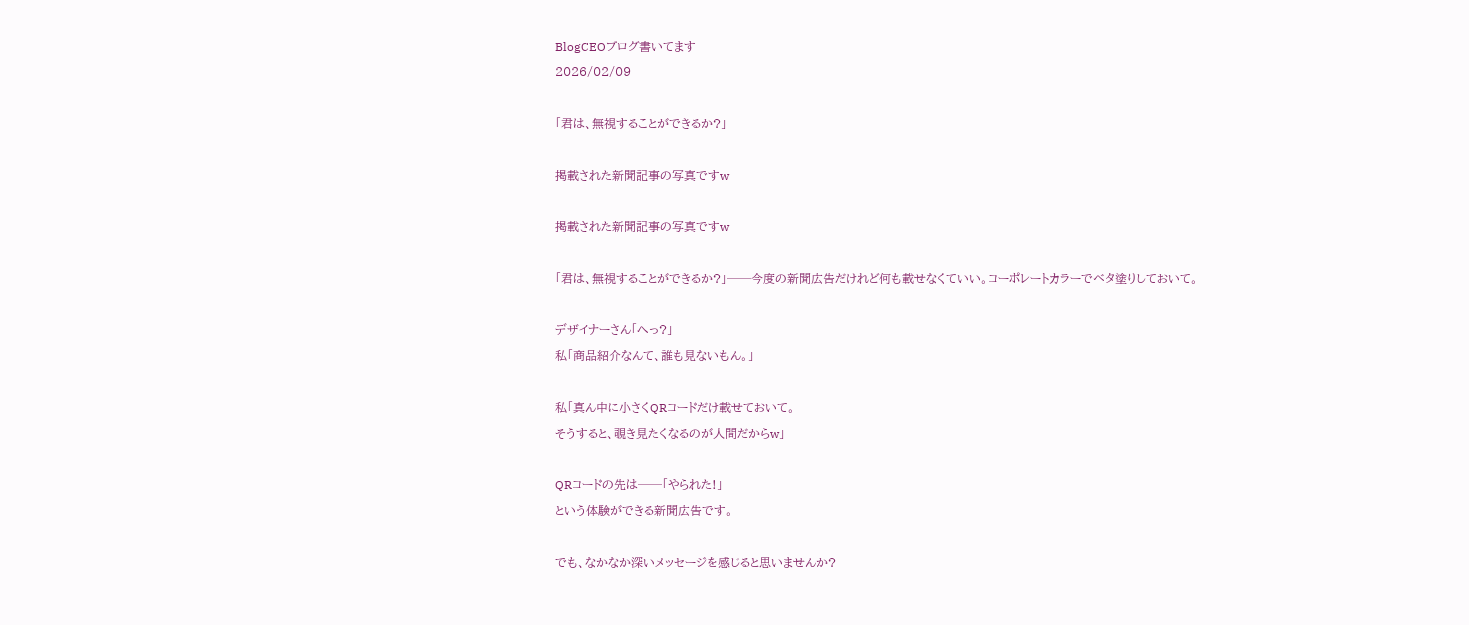BlogCEOブログ書いてます
2026/02/09

「君は、無視することができるか?」

掲載された新聞記事の写真ですw

掲載された新聞記事の写真ですw

「君は、無視することができるか?」──今度の新聞広告だけれど何も載せなくていい。コーポレートカラーでベタ塗りしておいて。

デザイナーさん「へっ?」
私「商品紹介なんて、誰も見ないもん。」

私「真ん中に小さくQRコードだけ載せておいて。
そうすると、覗き見たくなるのが人間だからw」

QRコードの先は──「やられた!」
という体験ができる新聞広告です。

でも、なかなか深いメッセージを感じると思いませんか?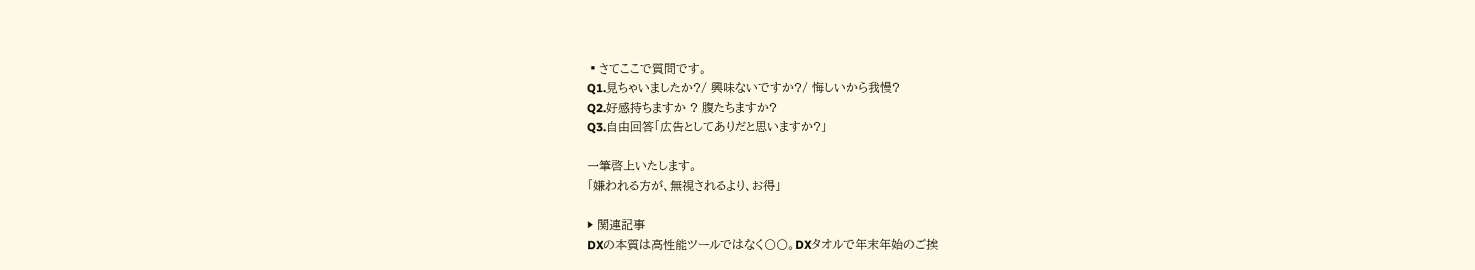▪さてここで質問です。
Q1.見ちゃいましたか?/ 興味ないですか?/ 悔しいから我慢?
Q2.好感持ちますか ? 腹たちますか?
Q3.自由回答「広告としてありだと思いますか?」

一筆啓上いたします。
「嫌われる方が、無視されるより、お得」

▶ 関連記事
DXの本質は高性能ツールではなく〇〇。DXタオルで年末年始のご挨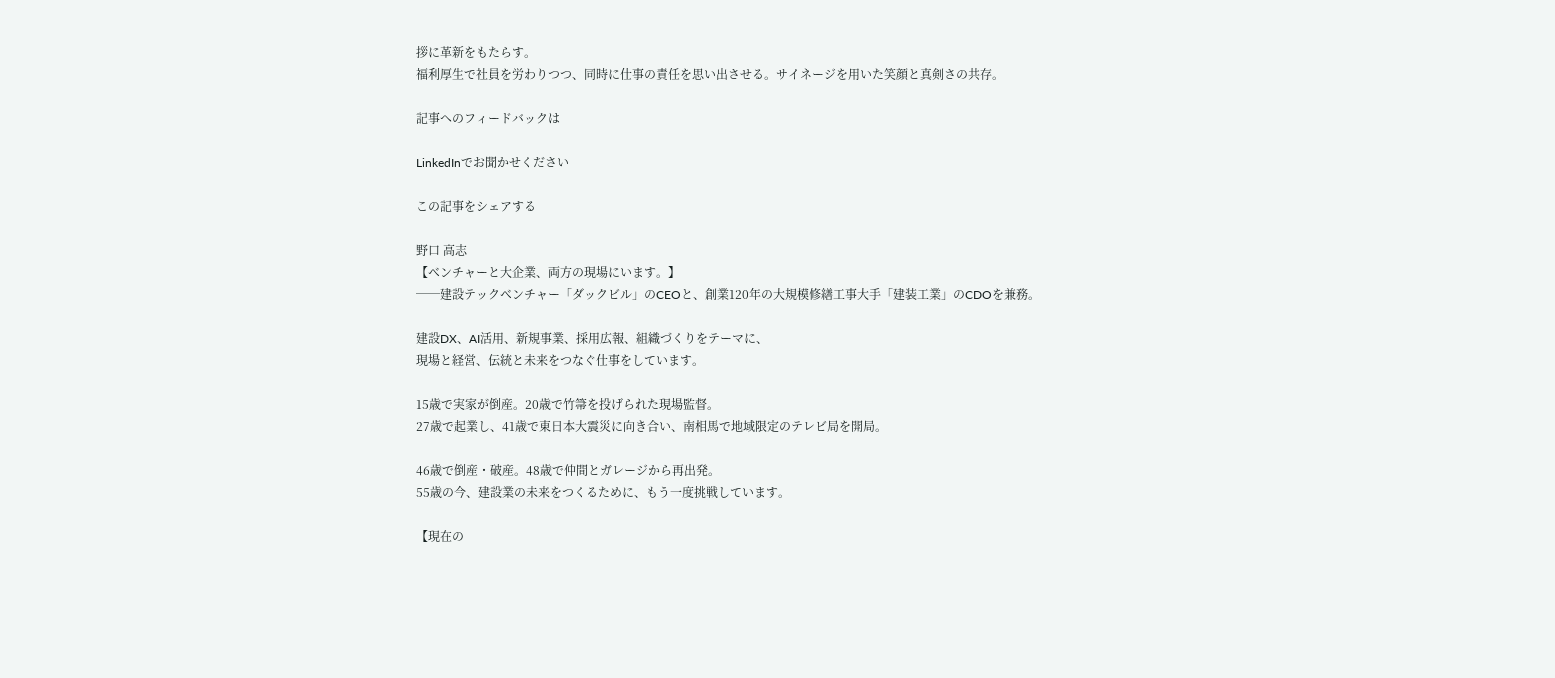拶に革新をもたらす。
福利厚生で社員を労わりつつ、同時に仕事の責任を思い出させる。サイネージを用いた笑顔と真剣さの共存。

記事へのフィードバックは

LinkedInでお聞かせください

この記事をシェアする

野口 高志
【ベンチャーと大企業、両方の現場にいます。】
──建設テックベンチャー「ダックビル」のCEOと、創業120年の大規模修繕工事大手「建装工業」のCDOを兼務。

建設DX、AI活用、新規事業、採用広報、組織づくりをテーマに、
現場と経営、伝統と未来をつなぐ仕事をしています。

15歳で実家が倒産。20歳で竹箒を投げられた現場監督。
27歳で起業し、41歳で東日本大震災に向き合い、南相馬で地域限定のテレビ局を開局。

46歳で倒産・破産。48歳で仲間とガレージから再出発。
55歳の今、建設業の未来をつくるために、もう一度挑戦しています。

【現在の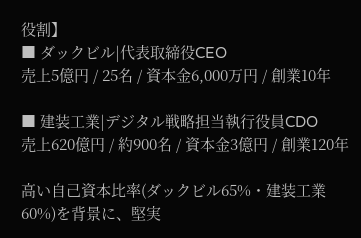役割】
■ ダックビル|代表取締役CEO
売上5億円 / 25名 / 資本金6,000万円 / 創業10年

■ 建装工業|デジタル戦略担当執行役員CDO
売上620億円 / 約900名 / 資本金3億円 / 創業120年

高い自己資本比率(ダックビル65%・建装工業60%)を背景に、堅実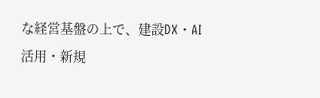な経営基盤の上で、建設DX・AI活用・新規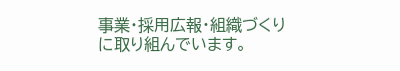事業・採用広報・組織づくりに取り組んでいます。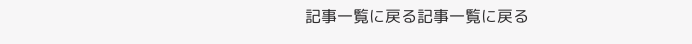記事一覧に戻る記事一覧に戻る